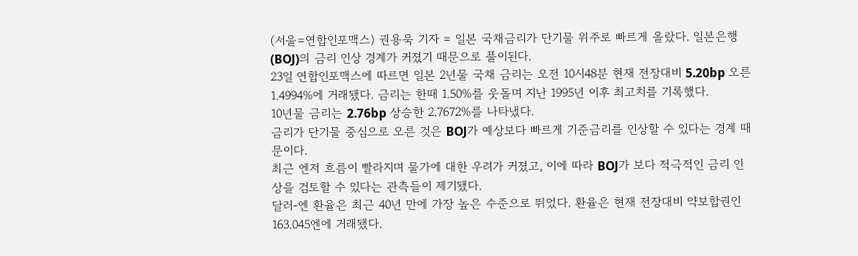(서울=연합인포맥스) 권용욱 기자 = 일본 국채금리가 단기물 위주로 빠르게 올랐다. 일본은행(BOJ)의 금리 인상 경계가 커졌기 때문으로 풀이된다.
23일 연합인포맥스에 따르면 일본 2년물 국채 금리는 오전 10시48분 현재 전장대비 5.20bp 오른 1.4994%에 거래됐다. 금리는 한때 1.50%를 웃돌며 지난 1995년 이후 최고치를 기록했다.
10년물 금리는 2.76bp 상승한 2.7672%를 나타냈다.
금리가 단기물 중심으로 오른 것은 BOJ가 예상보다 빠르게 기준금리를 인상할 수 있다는 경계 때문이다.
최근 엔저 흐름이 빨라지며 물가에 대한 우려가 커졌고, 이에 따라 BOJ가 보다 적극적인 금리 인상을 검토할 수 있다는 관측들이 제기됐다.
달러-엔 환율은 최근 40년 만에 가장 높은 수준으로 뛰었다. 환율은 현재 전장대비 약보합권인 163.045엔에 거래됐다.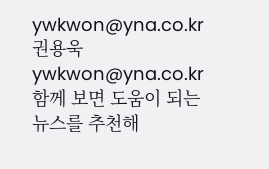ywkwon@yna.co.kr
권용욱
ywkwon@yna.co.kr
함께 보면 도움이 되는
뉴스를 추천해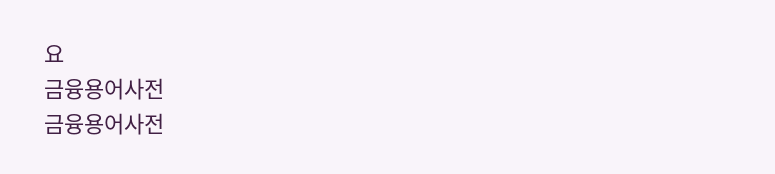요
금융용어사전
금융용어사전